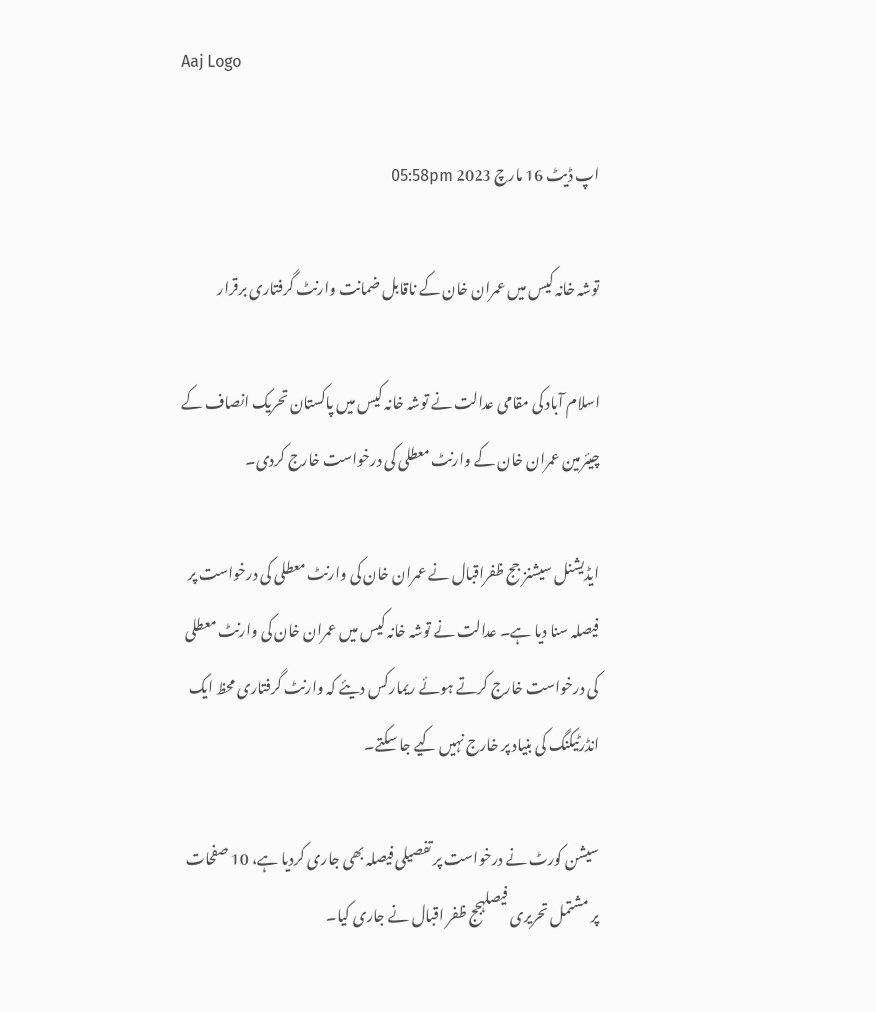Aaj Logo

اپ ڈیٹ 16 مارچ 2023 05:58pm

توشہ خانہ کیس میں عمران خان کے ناقابل ضمانت وارنٹ گرفتاری برقرار

اسلام آباد کی مقامی عدالت نے توشہ خانہ کیس میں پاکستان تحریک انصاف کے چیئرمین عمران خان کے وارنٹ معطلی کی درخواست خارج کردی۔

ایڈیشنل سیشنز جج ظفراقبال نے عمران خان کی وارنٹ معطلی کی درخواست پر فیصلہ سنا دیا ہے۔ عدالت نے توشہ خانہ کیس میں عمران خان کی وارنٹ معطلی کی درخواست خارج کرتے ہوئے ریمارکس دیئے کہ وارنٹ گرفتاری محظ ایک انڈرٹیکنگ کی بنیاد پر خارج نہیں کیے جا سکتے۔

سیشن کورٹ نے درخواست پر تفصیلی فیصلہ بھی جاری کردیا ہے، 10 صفحات پر مشتمل تحریری فیصلہجج ظفر اقبال نے جاری کیا۔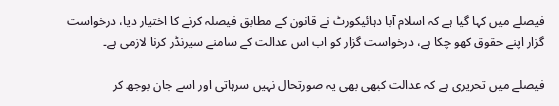فیصلے میں کہا گیا ہے کہ اسلام آبا دہائیکورٹ نے قانون کے مطابق فیصلہ کرنے کا اختیار دیا، درخواست گزار اپنے حقوق کھو چکا ہے، درخواست گزار کو اب اس عدالت کے سامنے سیرنڈر کرنا لازمی ہے۔

فیصلے میں تحریری ہے کہ عدالت کبھی بھی یہ صورتحال نہیں سرہاتی اور اسے جان بوجھ کر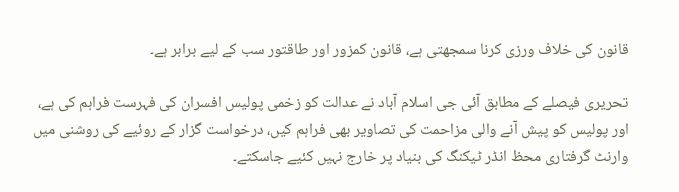قانون کی خلاف ورزی کرنا سمجھتی ہے، قانون کمزور اور طاقتور سب کے لیے برابر ہے۔

تحریری فیصلے کے مطابق آئی جی اسلام آباد نے عدالت کو زخمی پولیس افسران کی فہرست فراہم کی ہے، اور پولیس کو پیش آنے والی مزاحمت کی تصاویر بھی فراہم کیں، درخواست گزار کے روئیے کی روشنی میں وارنٹ گرفتاری محظ انڈر ٹیکنگ کی بنیاد پر خارج نہیں کئیے جاسکتے۔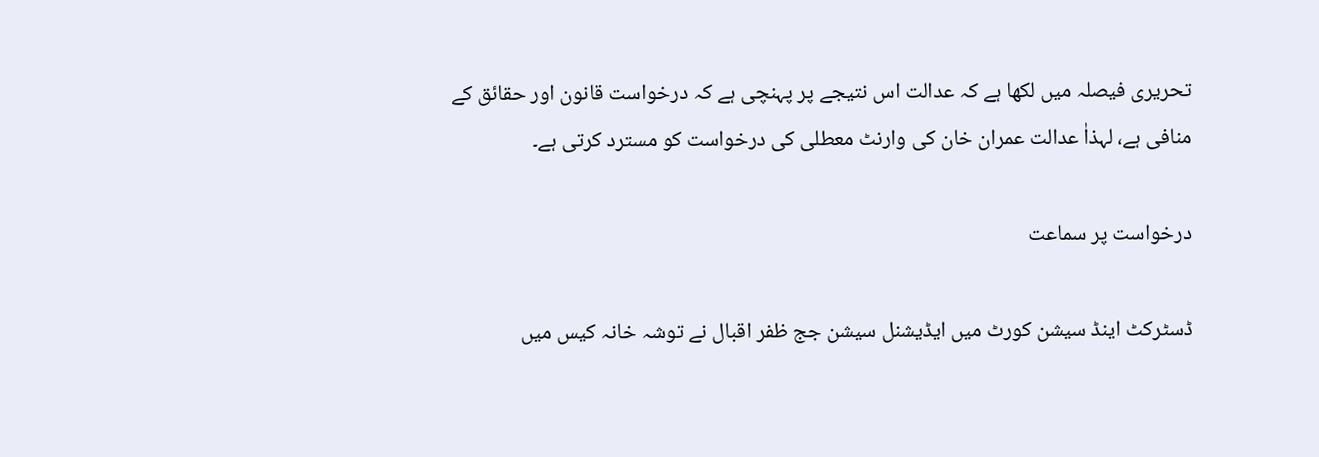تحریری فیصلہ میں لکھا ہے کہ عدالت اس نتیجے پر پہنچی ہے کہ درخواست قانون اور حقائق کے منافی ہے، لہذاٰ عدالت عمران خان کی وارنٹ معطلی کی درخواست کو مسترد کرتی ہے۔

درخواست پر سماعت

ڈسٹرکٹ اینڈ سیشن کورٹ میں ایڈیشنل سیشن جج ظفر اقبال نے توشہ خانہ کیس میں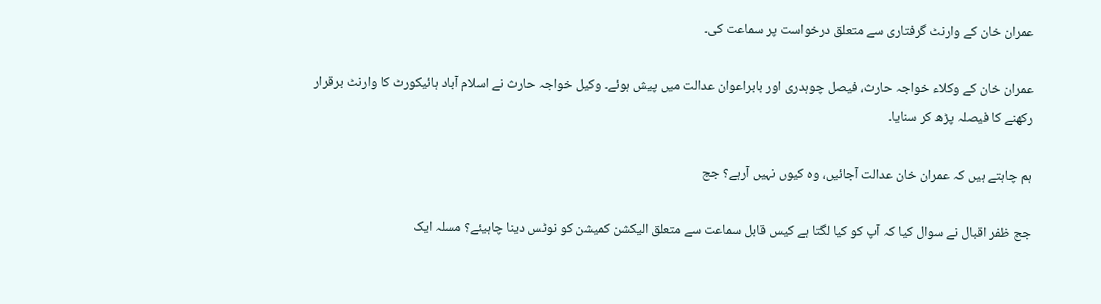عمران خان کے وارنٹ گرفتاری سے متعلق درخواست پر سماعت کی۔

عمران خان کے وکلاء خواجہ حارث، فیصل چوہدری اور بابراعوان عدالت میں پیش ہوئے۔ وکیل خواجہ حارث نے اسلام آباد ہائیکورٹ کا وارنٹ برقرار رکھنے کا فیصلہ پڑھ کر سنایا۔

ہم چاہتے ہیں کہ عمران خان عدالت آجائیں، وہ کیوں نہیں آرہے؟ جج

جج ظفر اقبال نے سوال کیا کہ آپ کو کیا لگتا ہے کیس قابل سماعت سے متعلق الیکشن کمیشن کو نوٹس دینا چاہیئے؟ مسلہ ایک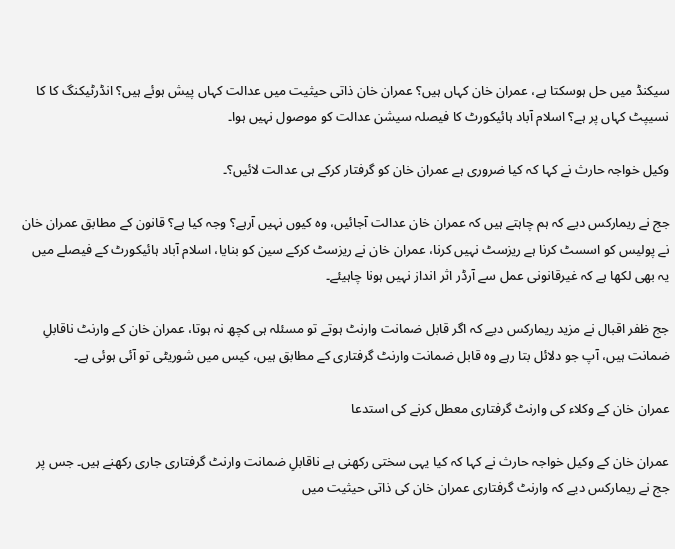سیکنڈ میں حل ہوسکتا ہے، عمران خان کہاں ہیں؟ عمران خان ذاتی حیثیت میں عدالت کہاں پیش ہوئے ہیں؟ انڈرٹیکنگ کا کا نسیپٹ کہاں پر ہے؟ اسلام آباد ہائیکورٹ کا فیصلہ سیشن عدالت کو موصول نہیں ہوا۔

وکیل خواجہ حارث نے کہا کہ کیا ضروری ہے عمران خان کو گرفتار کرکے ہی عدالت لائیں؟۔

جج نے ریمارکس دیے کہ ہم چاہتے ہیں کہ عمران خان عدالت آجائیں، وہ کیوں نہیں آرہے؟ وجہ کیا ہے؟ قانون کے مطابق عمران خان نے پولیس کو اسسٹ کرنا ہے ریزسٹ نہیں کرنا، عمران خان نے ریزسٹ کرکے سین کو بنایا، اسلام آباد ہائیکورٹ کے فیصلے میں یہ بھی لکھا ہے کہ غیرقانونی عمل سے آرڈر اثر انداز نہیں ہونا چاہیئے۔

جج ظفر اقبال نے مزید ریمارکس دیے کہ اگر قابل ضمانت وارنٹ ہوتے تو مسئلہ ہی کچھ نہ ہوتا، عمران خان کے وارنٹ ناقابلِ ضمانت ہیں، آپ جو دلائل بتا رہے وہ قابل ضمانت وارنٹ گرفتاری کے مطابق ہیں، کیس میں شوریٹی تو آئی ہوئی ہے۔

عمران خان کے وکلاء کی وارنٹ گرفتاری معطل کرنے کی استدعا

عمران خان کے وکیل خواجہ حارث نے کہا کہ کیا یہی سختی رکھنی ہے ناقابلِ ضمانت وارنٹ گرفتاری جاری رکھنے ہیں۔ جس پر جج نے ریمارکس دیے کہ وارنٹ گرفتاری عمران خان کی ذاتی حیثیت میں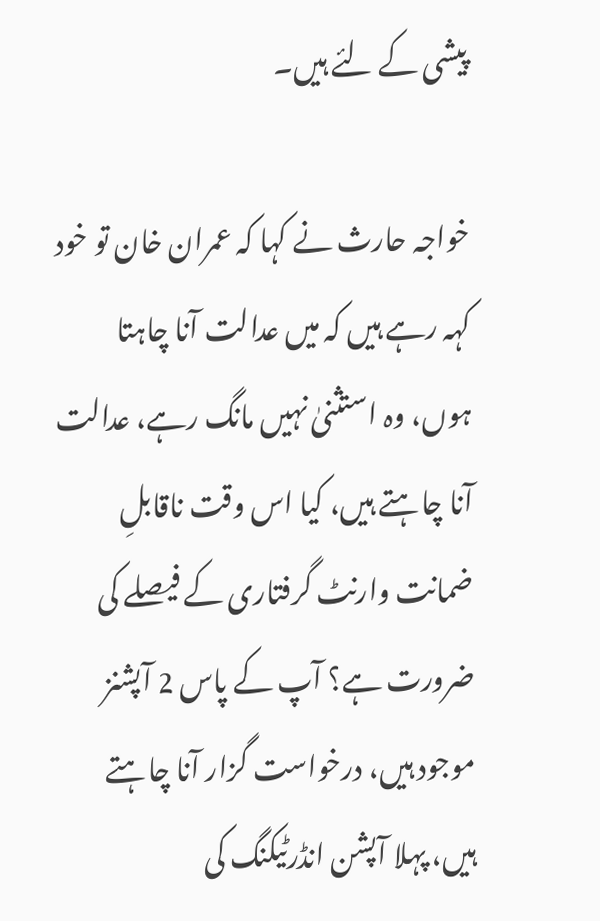پیشی کے لئے ہیں۔

خواجہ حارث نے کہا کہ عمران خان تو خود کہہ رہے ہیں کہ میں عدالت آنا چاہتا ہوں، وہ استثنیٰ نہیں مانگ رہے، عدالت آنا چاہتے ہیں، کیا اس وقت ناقابلِ ضمانت وارنٹ گرفتاری کے فیصلے کی ضرورت ہے؟ آپ کے پاس 2 آپشنز موجود ہیں، درخواست گزار آنا چاہتے ہیں، پہلا آپشن انڈرٹیکنگ کی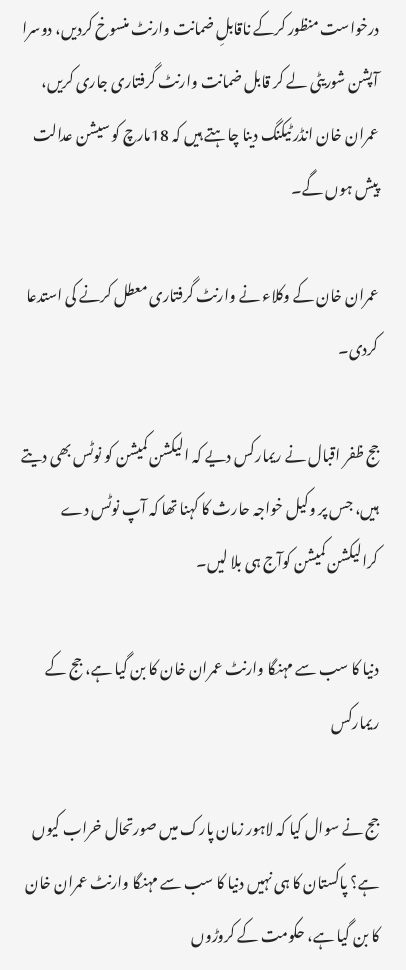درخواست منظور کرکے ناقابلِ ضمانت وارنٹ منسوخ کردیں، دوسرا آپشن شوریٹی لے کر قابل ضمانت وارنٹ گرفتاری جاری کریں، عمران خان انڈر ٹیکنگ دینا چاہتے ہیں کہ 18مارچ کو سیشن عدالت پیش ہوں گے۔

عمران خان کے وکلاء نے وارنٹ گرفتاری معطل کرنے کی استدعا کردی۔

جج ظفر اقبال نے ریمارکس دیے کہ الیکشن کمیشن کو نوٹس بھی دیتے ہیں، جس پر وکیل خواجہ حارث کا کہنا تھا کہ آپ نوٹس دے کرالیکشن کمیشن کوآج ہی بلا لیں۔

دنیا کا سب سے مہنگا وارنٹ عمران خان کا بن گیا ہے، جج کے ریمارکس

جج نے سوال کیا کہ لاہور زمان پارک میں صورتحال خراب کیوں ہے؟ پاکستان کا ہی نہیں دنیا کا سب سے مہنگا وارنٹ عمران خان کا بن گیا ہے، حکومت کے کروڑوں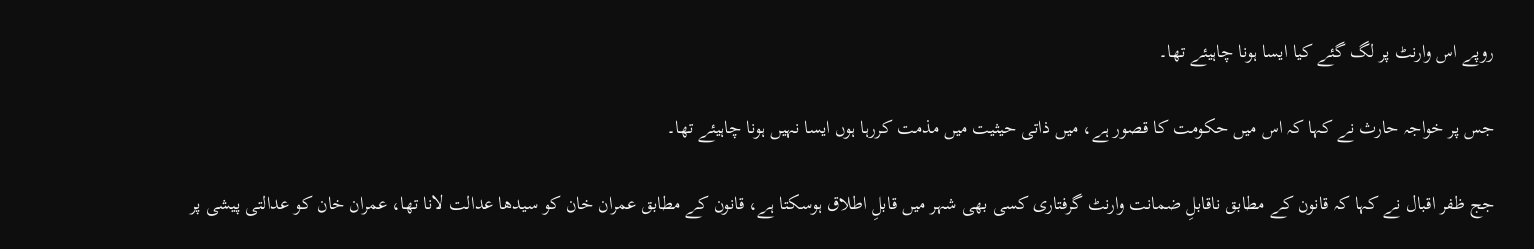روپے اس وارنٹ پر لگ گئے کیا ایسا ہونا چاہیئے تھا۔

جس پر خواجہ حارث نے کہا کہ اس میں حکومت کا قصور ہے، میں ذاتی حیثیت میں مذمت کررہا ہوں ایسا نہیں ہونا چاہیئے تھا۔

جج ظفر اقبال نے کہا کہ قانون کے مطابق ناقابلِ ضمانت وارنٹ گرفتاری کسی بھی شہر میں قابلِ اطلاق ہوسکتا ہے، قانون کے مطابق عمران خان کو سیدھا عدالت لانا تھا، عمران خان کو عدالتی پیشی پر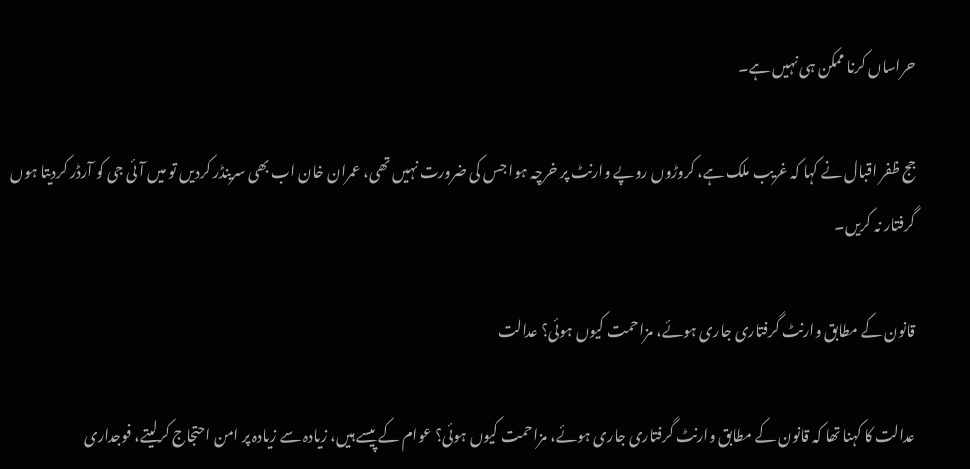حراساں کرنا ممکن ہی نہیں ہے۔

جج ظفر اقبال نے کہا کہ غریب ملک ہے، کروڑوں روپے وارنٹ پر خرچہ ہوا جس کی ضرورت نہیں تھی، عمران خان اب بھی سرینڈر کردیں تو میں آئی جی کو آرڈر کردیتا ہوں گرفتار نہ کریں۔

قانون کے مطابق وارنٹ گرفتاری جاری ہوئے، مزاحمت کیوں ہوئی؟ عدالت

عدالت کا کہنا تھا کہ قانون کے مطابق وارنٹ گرفتاری جاری ہوئے، مزاحمت کیوں ہوئی؟ عوام کے پیسے ہیں، زیادہ سے زیادہ پر امن احتجاج کرلیتے، فوجداری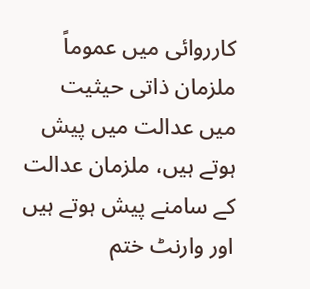کارروائی میں عموماً ملزمان ذاتی حیثیت میں عدالت میں پیش ہوتے ہیں، ملزمان عدالت کے سامنے پیش ہوتے ہیں اور وارنٹ ختم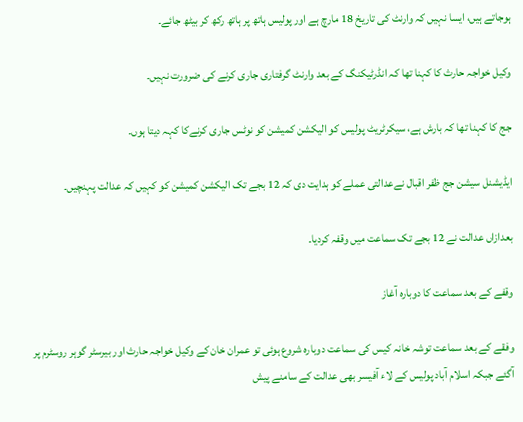ہوجاتے ہیں، ایسا نہیں کہ وارنٹ کی تاریخ 18 مارچ ہے اور پولیس ہاتھ پر ہاتھ رکھ کر بیٹھ جائے۔

وکیل خواجہ حارث کا کہنا تھا کہ انڈرٹیکنگ کے بعد وارنٹ گرفتاری جاری کرنے کی ضرورت نہیں۔

جج کا کہنا تھا کہ بارش ہے، سیکرٹریٹ پولیس کو الیکشن کمیشن کو نوٹس جاری کرنےکا کہہ دیتا ہوں۔

ایڈیشنل سیشن جج ظفر اقبال نےعدالتی عملے کو ہدایت دی کہ 12 بجے تک الیکشن کمیشن کو کہیں کہ عدالت پہنچیں۔

بعدازاں عدالت نے 12 بجے تک سماعت میں وقفہ کردیا۔

وقفے کے بعد سماعت کا دوبارہ آغاز

وفقے کے بعد سماعت توشہ خانہ کیس کی سماعت دوبارہ شروع ہوئی تو عمران خان کے وکیل خواجہ حارث اور بیرسٹر گوہر روسٹرم پر آگئے جبکہ اسلام آباد پولیس کے لاء آفیسر بھی عدالت کے سامنے پیش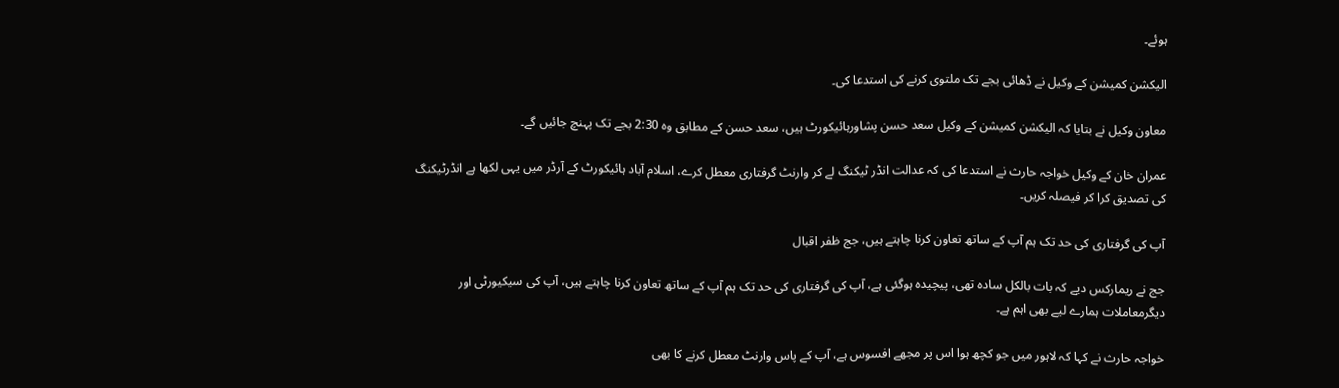ہوئے۔

الیکشن کمیشن کے وکیل نے ڈھائی بجے تک ملتوی کرنے کی استدعا کی۔

معاون وکیل نے بتایا کہ الیکشن کمیشن کے وکیل سعد حسن پشاورہائیکورٹ ہیں، سعد حسن کے مطابق وہ 2:30 بجے تک پہنچ جائیں گے۔

عمران خان کے وکیل خواجہ حارث نے استدعا کی کہ عدالت انڈر ٹیکنگ لے کر وارنٹ گرفتاری معطل کرے، اسلام آباد ہائیکورٹ کے آرڈر میں یہی لکھا ہے انڈرٹیکنگ کی تصدیق کرا کر فیصلہ کریں۔

آپ کی گرفتاری کی حد تک ہم آپ کے ساتھ تعاون کرنا چاہتے ہیں، جج ظفر اقبال

جج نے ریمارکس دیے کہ بات بالکل سادہ تھی، پیچیدہ ہوگئی ہے، آپ کی گرفتاری کی حد تک ہم آپ کے ساتھ تعاون کرنا چاہتے ہیں، آپ کی سیکیورٹی اور دیگرمعاملات ہمارے لیے بھی اہم ہے۔

خواجہ حارث نے کہا کہ لاہور میں جو کچھ ہوا اس پر مجھے افسوس ہے، آپ کے پاس وارنٹ معطل کرنے کا بھی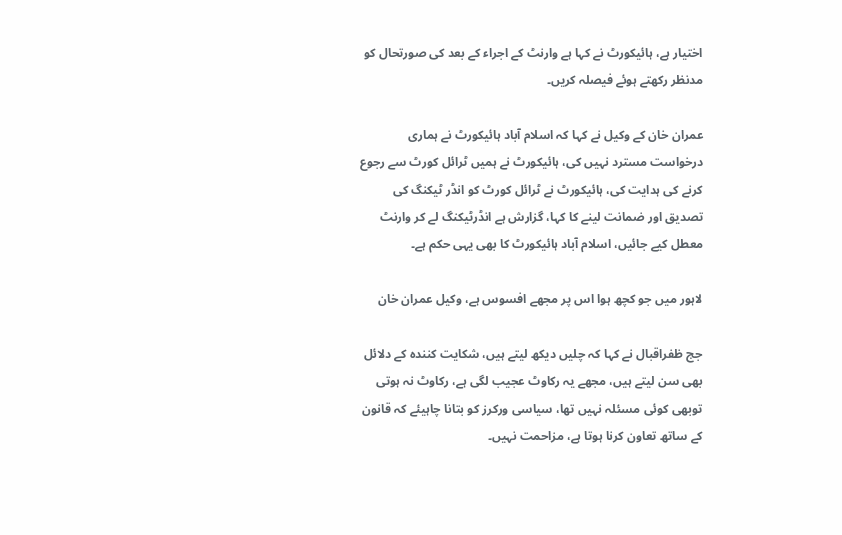اختیار ہے، ہائیکورٹ نے کہا ہے وارنٹ کے اجراء کے بعد کی صورتحال کو مدنظر رکھتے ہوئے فیصلہ کریں۔

عمران خان کے وکیل نے کہا کہ اسلام آباد ہائیکورٹ نے ہماری درخواست مسترد نہیں کی، ہائیکورٹ نے ہمیں ٹرائل کورٹ سے رجوع کرنے کی ہدایت کی، ہائیکورٹ نے ٹرائل کورٹ کو انڈر ٹیکنگ کی تصدیق اور ضمانت لینے کا کہا، گزارش ہے انڈرٹیکنگ لے کر وارنٹ معطل کیے جائیں، اسلام آباد ہائیکورٹ کا بھی یہی حکم ہے۔

لاہور میں جو کچھ ہوا اس پر مجھے افسوس ہے، وکیل عمران خان

جج ظفراقبال نے کہا کہ چلیں دیکھ لیتے ہیں، شکایت کنندہ کے دلائل بھی سن لیتے ہیں، مجھے یہ رکاوٹ عجیب لگی ہے، رکاوٹ نہ ہوتی توبھی کوئی مسئلہ نہیں تھا، سیاسی ورکرز کو بتانا چاہیئے کہ قانون کے ساتھ تعاون کرنا ہوتا ہے، مزاحمت نہیں۔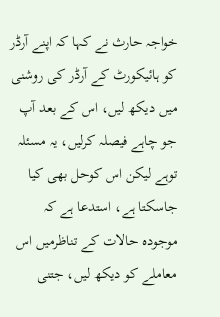خواجہ حارث نے کہا کہ اپنے آرڈر کو ہائیکورٹ کے آرڈر کی روشنی میں دیکھ لیں، اس کے بعد آپ جو چاہے فیصلہ کرلیں، یہ مسئلہ توہے لیکن اس کوحل بھی کیا جاسکتا ہے، استدعا ہے کہ موجودہ حالات کے تناظرمیں اس معاملے کو دیکھ لیں، جتنی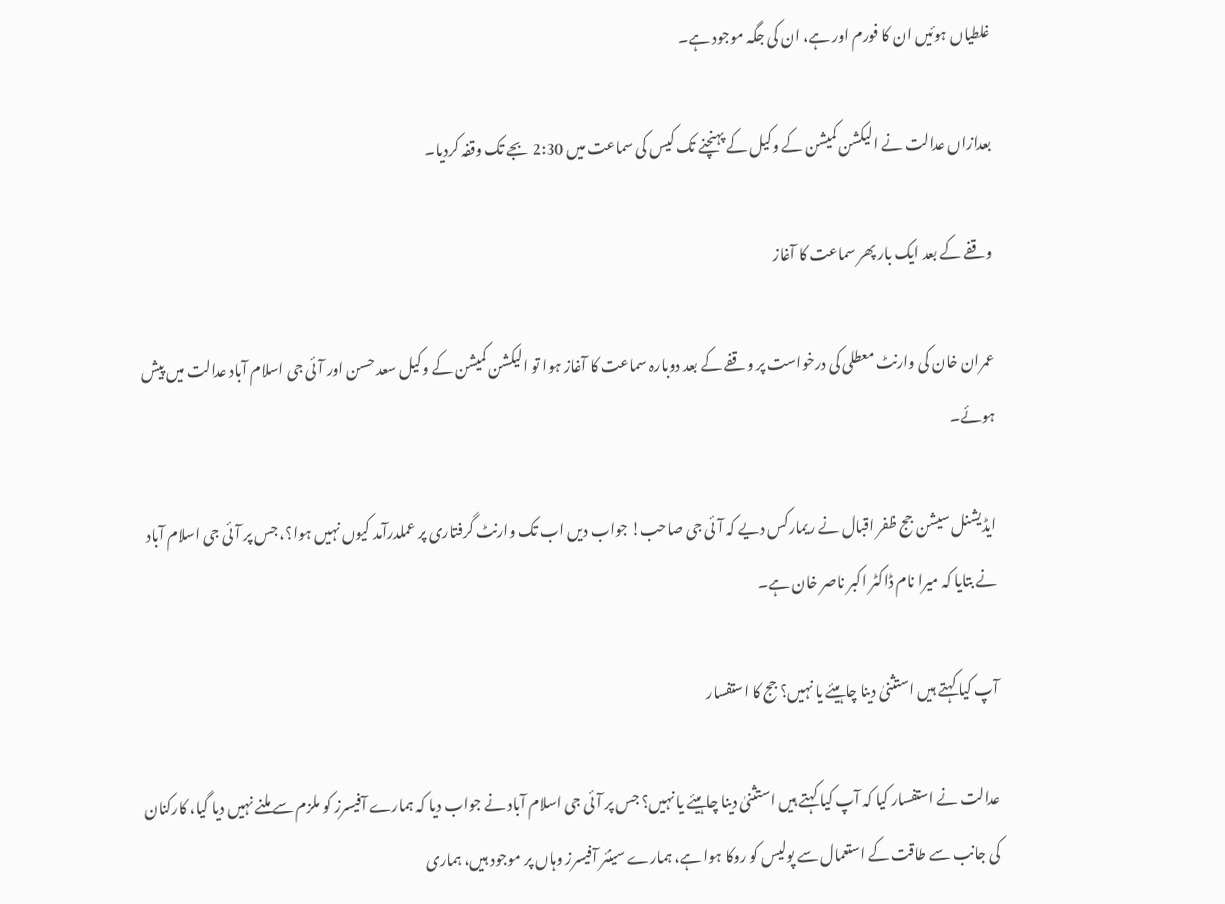غلطیاں ہوئیں ان کا فورم اور ہے، ان کی جگہ موجود ہے۔

بعدازاں عدالت نے الیکشن کمیشن کے وکیل کے پہنچنے تک کیس کی سماعت میں 2:30 بجے تک وقفہ کردیا۔

وقفے کے بعد ایک بار پھر سماعت کا آغاز

عمران خان کی وارنٹ معطلی کی درخواست پر وقفے کے بعد دوبارہ سماعت کا آغاز ہوا تو الیکشن کمیشن کے وکیل سعد حسن اور آئی جی اسلام آباد عدالت میں پیش ہوئے۔

ایڈیشنل سیشن جج ظفر اقبال نے ریمارکس دیے کہ آئی جی صاحب! جواب دیں اب تک وارنٹ گرفتاری پر عملدرآمد کیوں نہیں ہوا؟، جس پر آئی جی اسلام آباد نے بتایا کہ میرا نام ڈاکٹر اکبر ناصر خان ہے۔

آپ کیا کہتے ہیں استثنیٰ دینا چاہیئے یا نہیں؟ جج کا استفسار

عدالت نے استفسار کیا کہ آپ کیا کہتے ہیں استثنیٰ دینا چاہیئے یا نہیں؟ جس پر آئی جی اسلام آباد نے جواب دیا کہ ہمارے آفیسرز کو ملزم سے ملنے نہیں دیا گیا، کارکنان کی جانب سے طاقت کے استعمال سے پولیس کو روکا ہوا ہے، ہمارے سینئر آفیسرز وہاں پر موجود ہیں، ہماری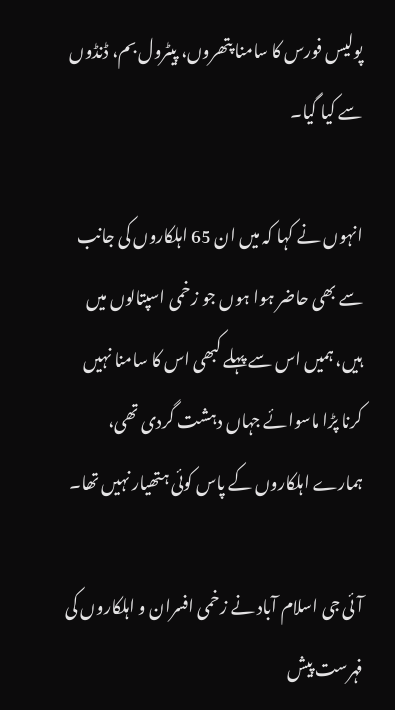پولیس فورس کا سامنا پتھروں، پیٹرول بم، ڈنڈوں سے کیا گیا۔

انہوں نے کہا کہ میں ان 65 اہلکاروں کی جانب سے بھی حاضر ہوا ہوں جو زخمی اسپتالوں میں ہیں، ہمیں اس سے پہلے کبھی اس کا سامنا نہیں کرنا پڑا ماسوائے جہاں دہشت گردی تھی، ہمارے اہلکاروں کے پاس کوئی ہتھیار نہیں تھا۔

آئی جی اسلام آباد نے زخمی افسران و اہلکاروں کی فہرست پیش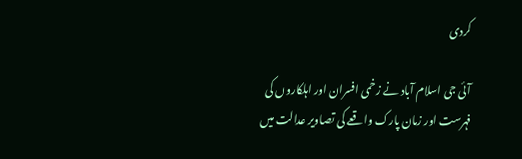کردی

آئی جی اسلام آباد نے زخمی افسران اور اہلکاروں کی فہرست اور زمان پارک واقعے کی تصاویر عدالت میں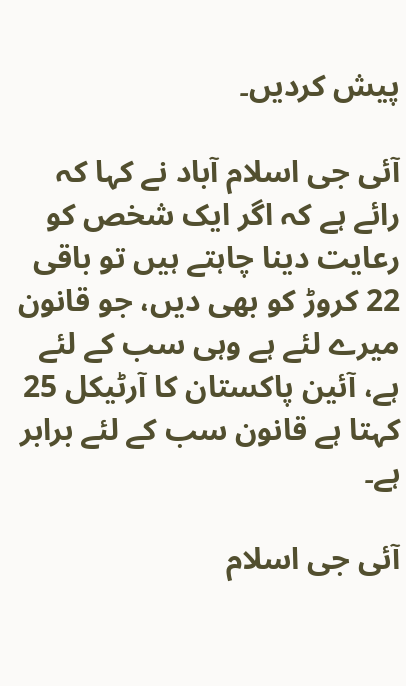پیش کردیں۔

آئی جی اسلام آباد نے کہا کہ رائے ہے کہ اگر ایک شخص کو رعایت دینا چاہتے ہیں تو باقی 22 کروڑ کو بھی دیں، جو قانون میرے لئے ہے وہی سب کے لئے ہے، آئین پاکستان کا آرٹیکل 25 کہتا ہے قانون سب کے لئے برابر ہے۔

آئی جی اسلام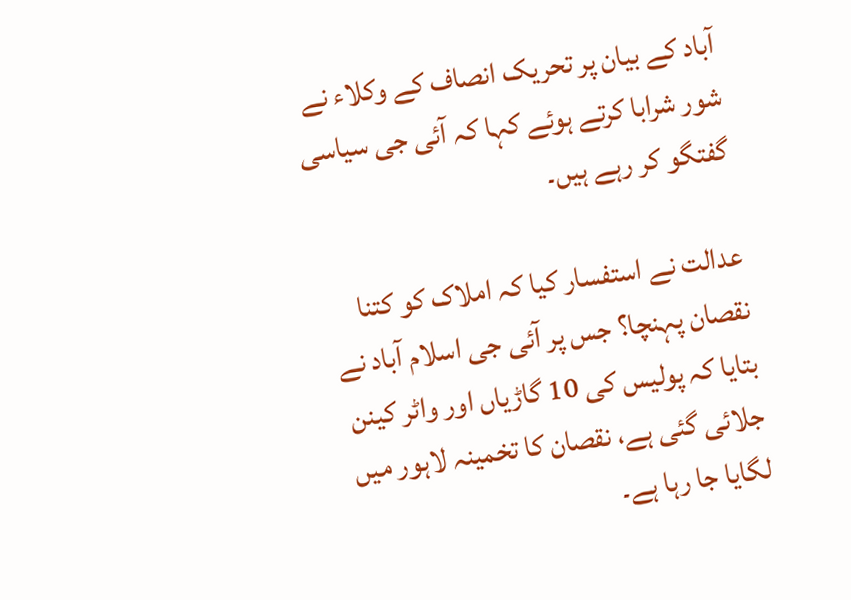آباد کے بیان پر تحریک انصاف کے وکلاء نے شور شرابا کرتے ہوئے کہا کہ آئی جی سیاسی گفتگو کر رہے ہیں۔

عدالت نے استفسار کیا کہ املاک کو کتنا نقصان پہنچا؟ جس پر آئی جی اسلام آباد نے بتایا کہ پولیس کی 10 گاڑیاں اور واٹر کینن جلائی گئی ہے، نقصان کا تخمینہ لاہور میں لگایا جا رہا ہے۔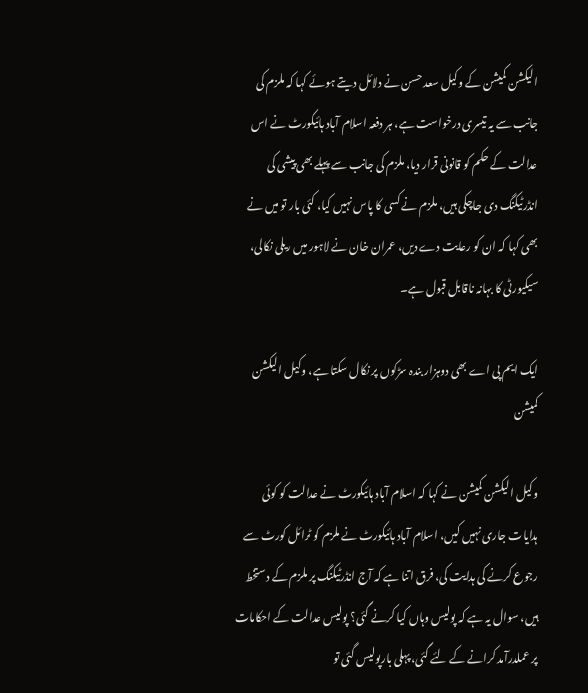الیکشن کمیشن کے وکیل سعد حسن نے دلائل دیتے ہوئے کہا کہ ملزم کی جانب سے یہ تیسری درخواست ہے، ہر دفعہ اسلام آباد ہائیکورٹ نے اس عدالت کے حکم کو قانونی قرار دیا، ملزم کی جانب سے پہلے بھی پیشی کی انڈرٹیکنگ دی جاچکی ہیں، ملزم نے کسی کا پاس نہیں کیا، کئی بار تو میں نے بھی کہا کہ ان کو رعایت دے دیں، عمران خان نے لاہور میں ریلی نکالی، سیکیورٹی کا بہانہ ناقابل قبول ہے۔

ایک ایم پی اے بھی دوہزار بندہ سڑکوں پر نکال سکتا ہے، وکیل الیکشن کمیشن

وکیل الیکشن کمیشن نے کہا کہ اسلام آباد ہائیکورٹ نے عدالت کو کوئی ہدایات جاری نہیں کیں، اسلام آباد ہائیکورٹ نے ملزم کو ٹرائل کورٹ سے رجوع کرنے کی ہدایت کی، فرق اتنا ہے کہ آج انڈرٹیکنگ پر ملزم کے دستخط ہیں، سوال یہ ہے کہ پولیس وہاں کیا کرنے گئی؟ پولیس عدالت کے احکامات پر عملدرآمد کرانے کے لئے گئی، پہلی بارپولیس گئی تو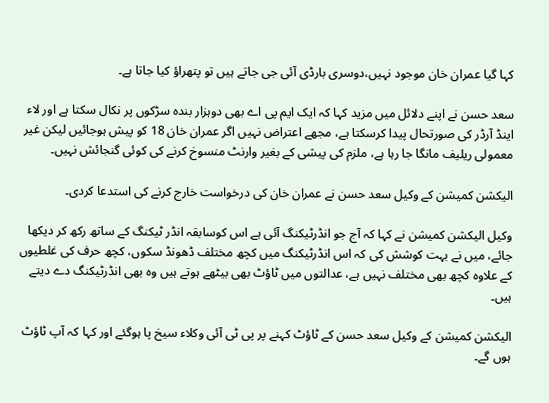کہا گیا عمران خان موجود نہیں،دوسری بارڈی آئی جی جاتے ہیں تو پتھراؤ کیا جاتا ہے۔

سعد حسن نے اپنے دلائل میں مزید کہا کہ ایک ایم پی اے بھی دوہزار بندہ سڑکوں پر نکال سکتا ہے اور لاء اینڈ آرڈر کی صورتحال پیدا کرسکتا ہے، مجھے اعتراض نہیں اگر عمران خان 18 کو پیش ہوجائیں لیکن غیر معمولی ریلیف مانگا جا رہا ہے، ملزم کی پیشی کے بغیر وارنٹ منسوخ کرنے کی کوئی گنجائش نہیں۔

الیکشن کمیشن کے وکیل سعد حسن نے عمران خان کی درخواست خارج کرنے کی استدعا کردی۔

وکیل الیکشن کمیشن نے کہا کہ آج جو انڈرٹیکنگ آئی ہے اس کوسابقہ انڈر ٹیکنگ کے ساتھ رکھ کر دیکھا جائے، میں نے بہت کوشش کی کہ اس انڈرٹیکنگ میں کچھ مختلف ڈھونڈ سکوں، کچھ حرف کی غلطیوں کے علاوہ کچھ بھی مختلف نہیں ہے، عدالتوں میں ٹاؤٹ بھی بیٹھے ہوتے ہیں وہ بھی انڈرٹیکنگ دے دیتے ہیں۔

الیکشن کمیشن کے وکیل سعد حسن کے ٹاؤٹ کہنے پر پی ٹی آئی وکلاء سیخ پا ہوگئے اور کہا کہ آپ ٹاؤٹ ہوں گے۔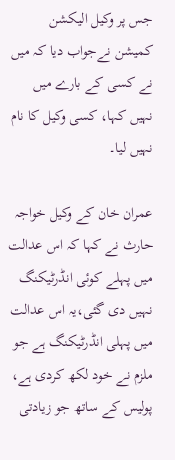جس پر وکیل الیکشن کمیشن نےجواب دیا کہ میں نے کسی کے بارے میں نہیں کہا، کسی وکیل کا نام نہیں لیا۔

عمران خان کے وکیل خواجہ حارث نے کہا کہ اس عدالت میں پہلے کوئی انڈرٹیکنگ نہیں دی گئی،یہ اس عدالت میں پہلی انڈرٹیکنگ ہے جو ملزم نے خود لکھ کردی ہے، پولیس کے ساتھ جو زیادتی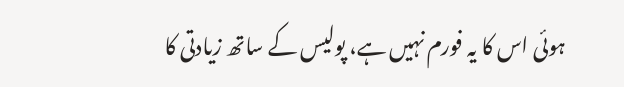ہوئی اس کا یہ فورم نہیں ہے، پولیس کے ساتھ زیادتی کا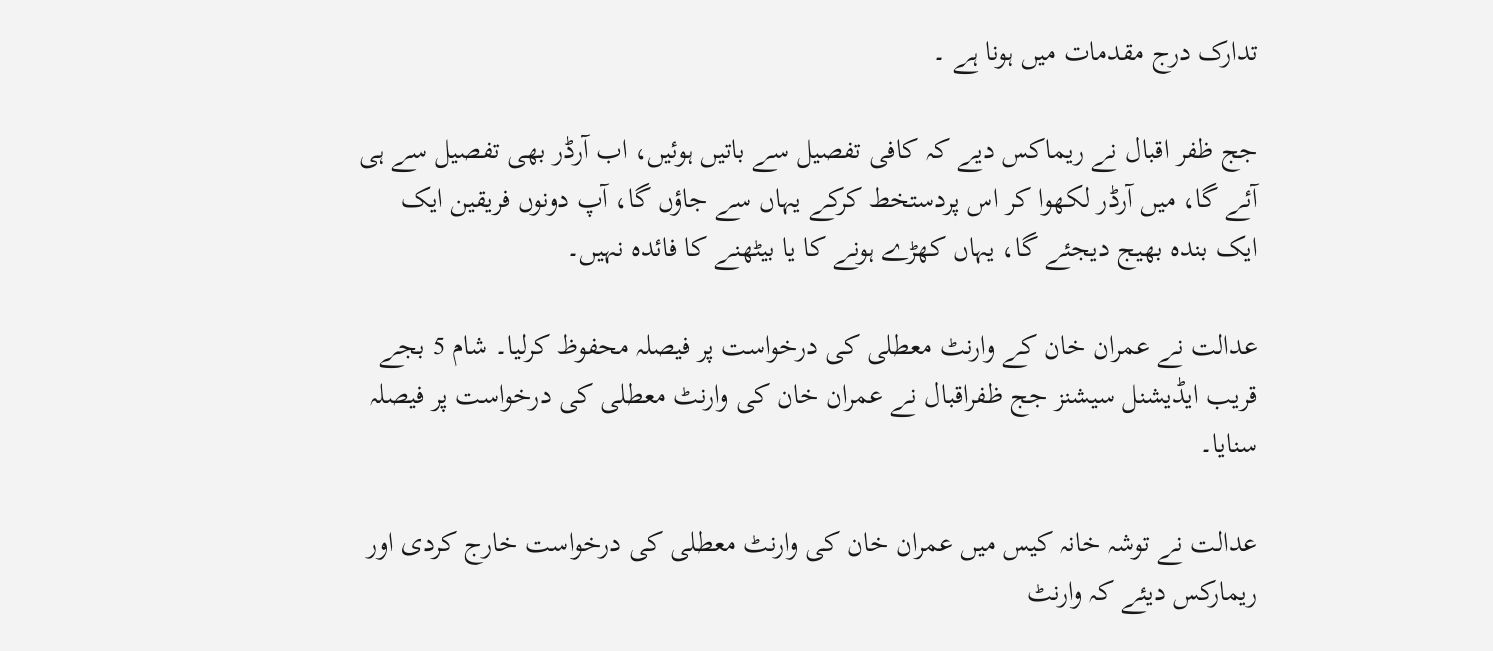تدارک درج مقدمات میں ہونا ہے ۔

جج ظفر اقبال نے ریماکس دیے کہ کافی تفصیل سے باتیں ہوئیں، اب آرڈر بھی تفصیل سے ہی آئے گا، میں آرڈر لکھوا کر اس پردستخط کرکے یہاں سے جاؤں گا، آپ دونوں فریقین ایک ایک بندہ بھیج دیجئے گا، یہاں کھڑے ہونے کا یا بیٹھنے کا فائدہ نہیں۔

عدالت نے عمران خان کے وارنٹ معطلی کی درخواست پر فیصلہ محفوظ کرلیا۔ شام 5 بجے قریب ایڈیشنل سیشنز جج ظفراقبال نے عمران خان کی وارنٹ معطلی کی درخواست پر فیصلہ سنایا۔

عدالت نے توشہ خانہ کیس میں عمران خان کی وارنٹ معطلی کی درخواست خارج کردی اور ریمارکس دیئے کہ وارنٹ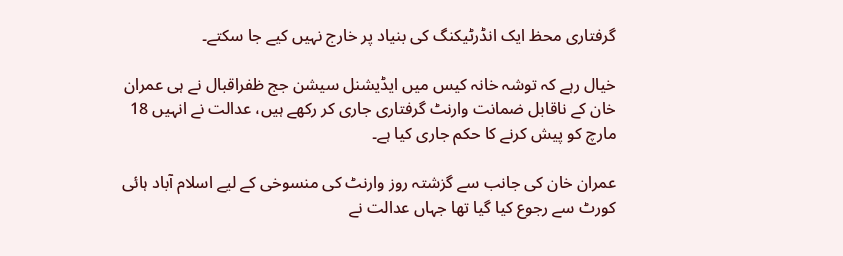گرفتاری محظ ایک انڈرٹیکنگ کی بنیاد پر خارج نہیں کیے جا سکتے۔

خیال رہے کہ توشہ خانہ کیس میں ایڈیشنل سیشن جج ظفراقبال نے ہی عمران خان کے ناقابل ضمانت وارنٹ گرفتاری جاری کر رکھے ہیں، عدالت نے انہیں 18 مارچ کو پیش کرنے کا حکم جاری کیا ہے۔

عمران خان کی جانب سے گزشتہ روز وارنٹ کی منسوخی کے لیے اسلام آباد ہائی کورٹ سے رجوع کیا گیا تھا جہاں عدالت نے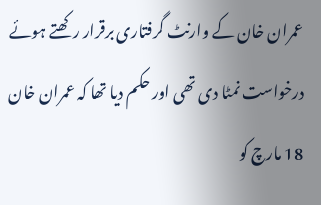عمران خان کے وارنٹ گرفتاری برقرار رکھتے ہوئے درخواست نمٹا دی تھی اور حکم دیا تھا کہ عمران خان 18 مارچ کو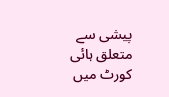پیشی سے متعلق ہائی کورٹ میں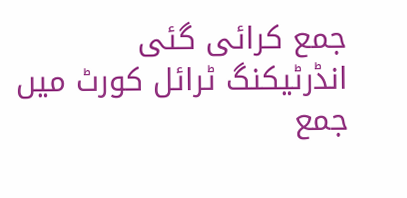جمع کرائی گئی انڈرٹیکنگ ٹرائل کورٹ میں جمع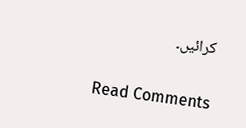کرائیں۔

Read Comments